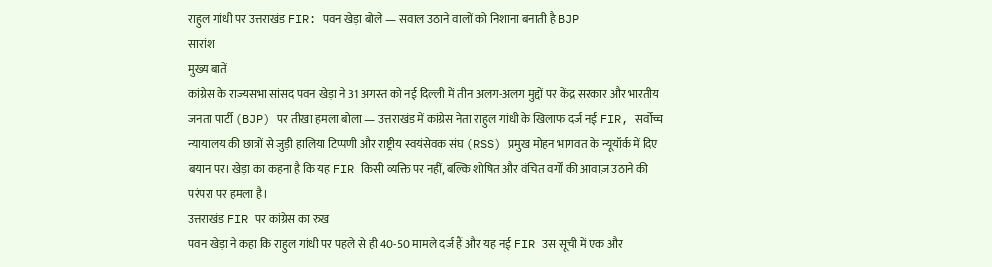राहुल गांधी पर उत्तराखंड FIR: पवन खेड़ा बोले — सवाल उठाने वालों को निशाना बनाती है BJP
सारांश
मुख्य बातें
कांग्रेस के राज्यसभा सांसद पवन खेड़ा ने 31 अगस्त को नई दिल्ली में तीन अलग-अलग मुद्दों पर केंद्र सरकार और भारतीय जनता पार्टी (BJP) पर तीखा हमला बोला — उत्तराखंड में कांग्रेस नेता राहुल गांधी के खिलाफ दर्ज नई FIR, सर्वोच्च न्यायालय की छात्रों से जुड़ी हालिया टिप्पणी और राष्ट्रीय स्वयंसेवक संघ (RSS) प्रमुख मोहन भागवत के न्यूयॉर्क में दिए बयान पर। खेड़ा का कहना है कि यह FIR किसी व्यक्ति पर नहीं, बल्कि शोषित और वंचित वर्गों की आवाज़ उठाने की परंपरा पर हमला है।
उत्तराखंड FIR पर कांग्रेस का रुख
पवन खेड़ा ने कहा कि राहुल गांधी पर पहले से ही 40-50 मामले दर्ज हैं और यह नई FIR उस सूची में एक और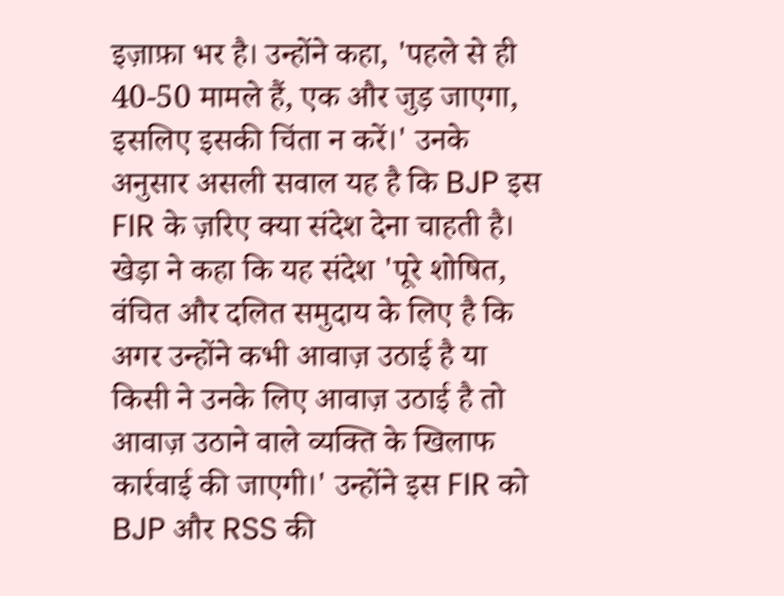इज़ाफ़ा भर है। उन्होंने कहा, 'पहले से ही 40-50 मामले हैं, एक और जुड़ जाएगा, इसलिए इसकी चिंता न करें।' उनके अनुसार असली सवाल यह है कि BJP इस FIR के ज़रिए क्या संदेश देना चाहती है।
खेड़ा ने कहा कि यह संदेश 'पूरे शोषित, वंचित और दलित समुदाय के लिए है कि अगर उन्होंने कभी आवाज़ उठाई है या किसी ने उनके लिए आवाज़ उठाई है तो आवाज़ उठाने वाले व्यक्ति के खिलाफ कार्रवाई की जाएगी।' उन्होंने इस FIR को BJP और RSS की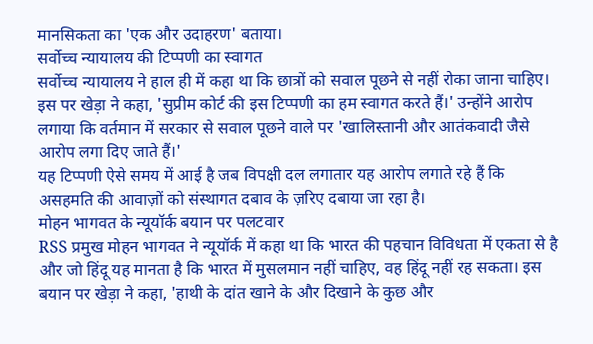मानसिकता का 'एक और उदाहरण' बताया।
सर्वोच्च न्यायालय की टिप्पणी का स्वागत
सर्वोच्च न्यायालय ने हाल ही में कहा था कि छात्रों को सवाल पूछने से नहीं रोका जाना चाहिए। इस पर खेड़ा ने कहा, 'सुप्रीम कोर्ट की इस टिप्पणी का हम स्वागत करते हैं।' उन्होंने आरोप लगाया कि वर्तमान में सरकार से सवाल पूछने वाले पर 'खालिस्तानी और आतंकवादी जैसे आरोप लगा दिए जाते हैं।'
यह टिप्पणी ऐसे समय में आई है जब विपक्षी दल लगातार यह आरोप लगाते रहे हैं कि असहमति की आवाज़ों को संस्थागत दबाव के ज़रिए दबाया जा रहा है।
मोहन भागवत के न्यूयॉर्क बयान पर पलटवार
RSS प्रमुख मोहन भागवत ने न्यूयॉर्क में कहा था कि भारत की पहचान विविधता में एकता से है और जो हिंदू यह मानता है कि भारत में मुसलमान नहीं चाहिए, वह हिंदू नहीं रह सकता। इस बयान पर खेड़ा ने कहा, 'हाथी के दांत खाने के और दिखाने के कुछ और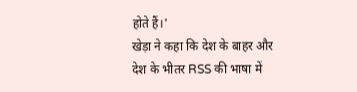होते हैं।'
खेड़ा ने कहा कि देश के बाहर और देश के भीतर RSS की भाषा में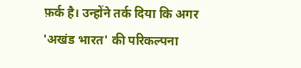फ़र्क है। उन्होंने तर्क दिया कि अगर 'अखंड भारत' की परिकल्पना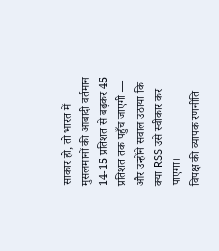साकार हो, तो भारत में मुसलमानों की आबादी वर्तमान 14-15 प्रतिशत से बढ़कर 45 प्रतिशत तक पहुँच जाएगी — और उन्होंने सवाल उठाया कि क्या RSS उसे स्वीकार कर पाएगा।
विपक्ष की व्यापक रणनीति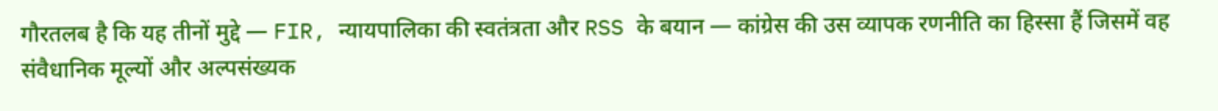गौरतलब है कि यह तीनों मुद्दे — FIR, न्यायपालिका की स्वतंत्रता और RSS के बयान — कांग्रेस की उस व्यापक रणनीति का हिस्सा हैं जिसमें वह संवैधानिक मूल्यों और अल्पसंख्यक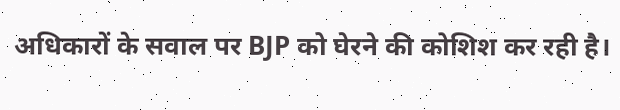अधिकारों के सवाल पर BJP को घेरने की कोशिश कर रही है।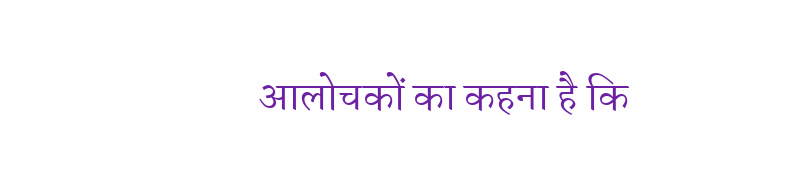आलोचकों का कहना है कि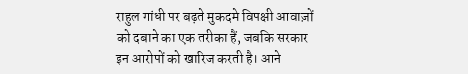राहुल गांधी पर बढ़ते मुकदमे विपक्षी आवाज़ों को दबाने का एक तरीका हैं, जबकि सरकार इन आरोपों को खारिज करती है। आने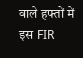वाले हफ्तों में इस FIR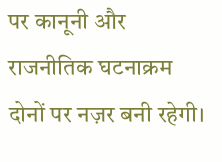पर कानूनी और राजनीतिक घटनाक्रम दोनों पर नज़र बनी रहेगी।